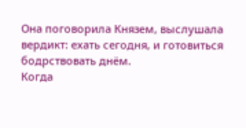Она поговорила Князем, выслушала вердикт: ехать сегодня, и готовиться бодрствовать днём.
Когда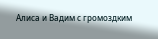Алиса и Вадим с громоздким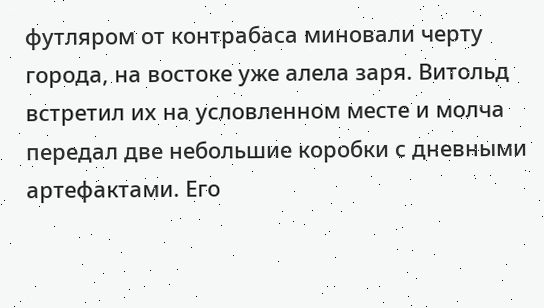футляром от контрабаса миновали черту города, на востоке уже алела заря. Витольд встретил их на условленном месте и молча передал две небольшие коробки с дневными артефактами. Его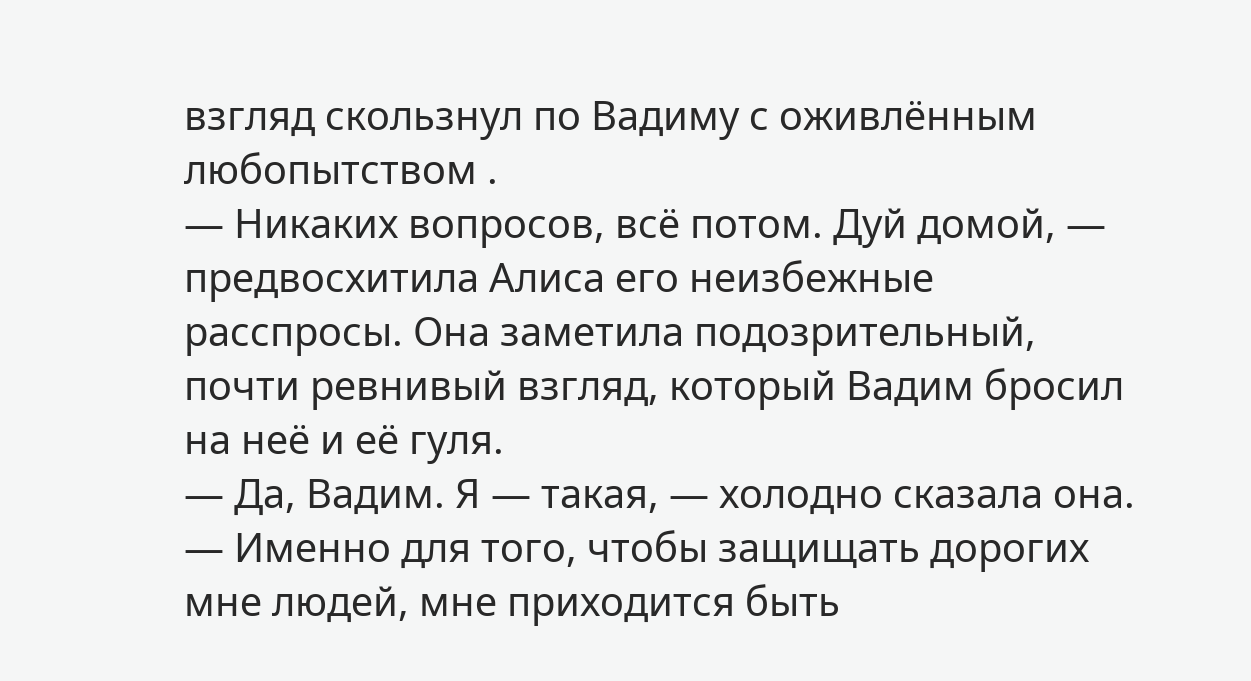взгляд скользнул по Вадиму с оживлённым любопытством .
— Никаких вопросов, всё потом. Дуй домой, — предвосхитила Алиса его неизбежные расспросы. Она заметила подозрительный, почти ревнивый взгляд, который Вадим бросил на неё и её гуля.
— Да, Вадим. Я — такая, — холодно сказала она. — Именно для того, чтобы защищать дорогих мне людей, мне приходится быть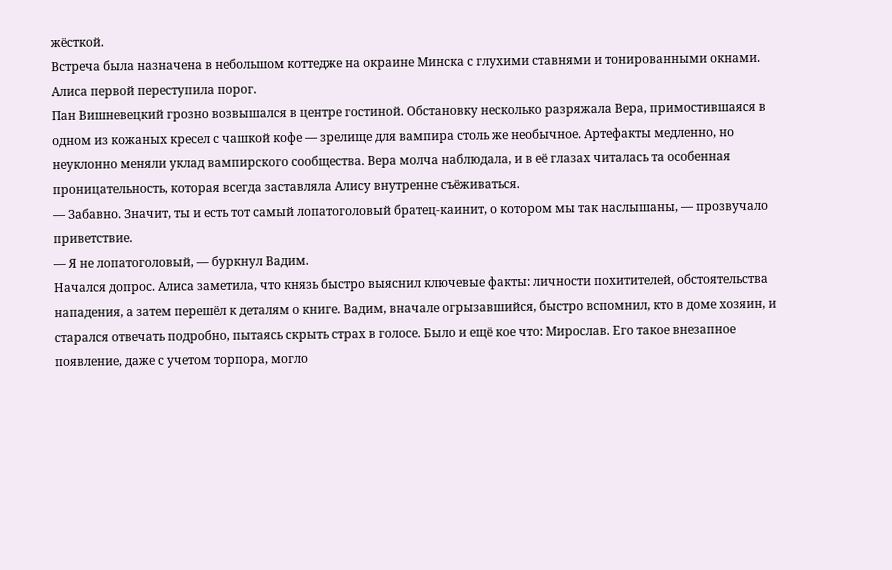жёсткой.
Встреча была назначена в небольшом коттедже на окраине Минска с глухими ставнями и тонированными окнами. Алиса первой переступила порог.
Пан Вишневецкий грозно возвышался в центре гостиной. Обстановку несколько разряжала Вера, примостившаяся в одном из кожаных кресел с чашкой кофе — зрелище для вампира столь же необычное. Артефакты медленно, но неуклонно меняли уклад вампирского сообщества. Вера молча наблюдала, и в её глазах читалась та особенная проницательность, которая всегда заставляла Алису внутренне съёживаться.
— Забавно. Значит, ты и есть тот самый лопатоголовый братец-каинит, о котором мы так наслышаны, — прозвучало приветствие.
— Я не лопатоголовый, — буркнул Вадим.
Начался допрос. Алиса заметила, что князь быстро выяснил ключевые факты: личности похитителей, обстоятельства нападения, а затем перешёл к деталям о книге. Вадим, вначале огрызавшийся, быстро вспомнил, кто в доме хозяин, и старался отвечать подробно, пытаясь скрыть страх в голосе. Было и ещё кое что: Мирослав. Его такое внезапное появление, даже с учетом торпора, могло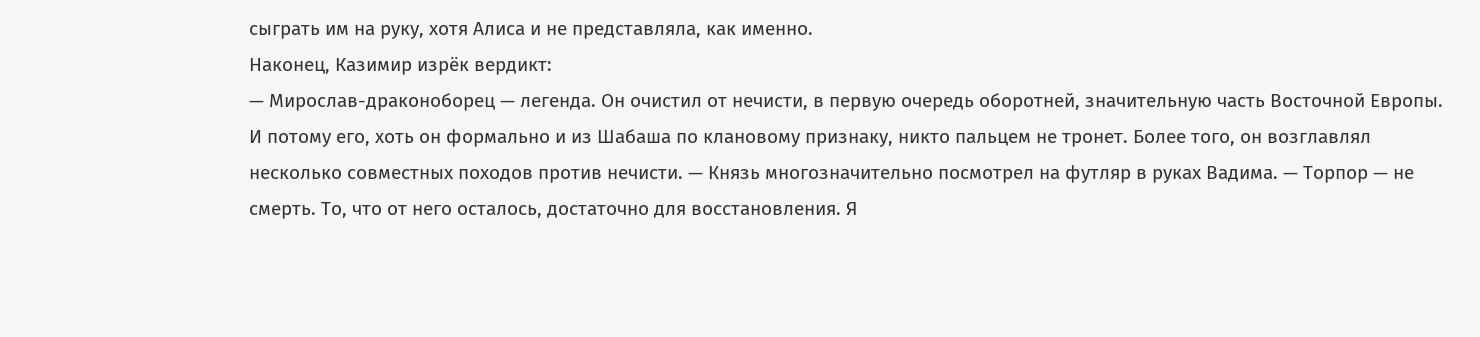сыграть им на руку, хотя Алиса и не представляла, как именно.
Наконец, Казимир изрёк вердикт:
— Мирослав-драконоборец — легенда. Он очистил от нечисти, в первую очередь оборотней, значительную часть Восточной Европы. И потому его, хоть он формально и из Шабаша по клановому признаку, никто пальцем не тронет. Более того, он возглавлял несколько совместных походов против нечисти. — Князь многозначительно посмотрел на футляр в руках Вадима. — Торпор — не смерть. То, что от него осталось, достаточно для восстановления. Я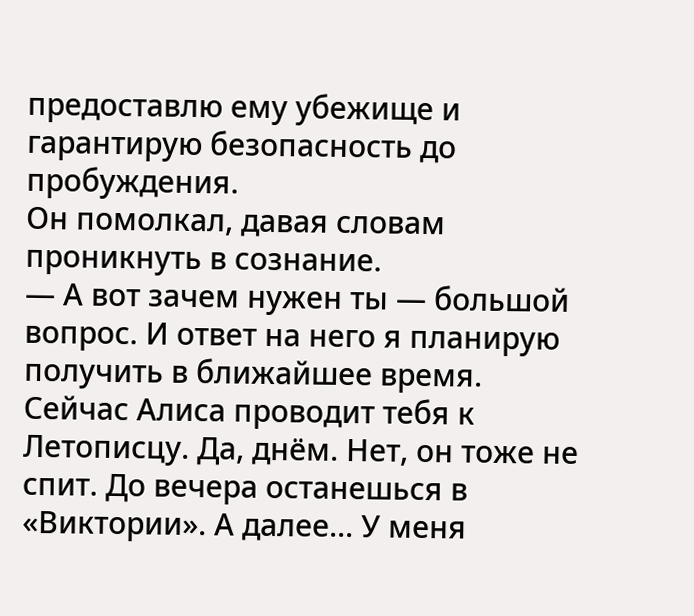предоставлю ему убежище и гарантирую безопасность до пробуждения.
Он помолкал, давая словам проникнуть в сознание.
— А вот зачем нужен ты — большой вопрос. И ответ на него я планирую получить в ближайшее время. Сейчас Алиса проводит тебя к Летописцу. Да, днём. Нет, он тоже не спит. До вечера останешься в «Виктории». А далее... У меня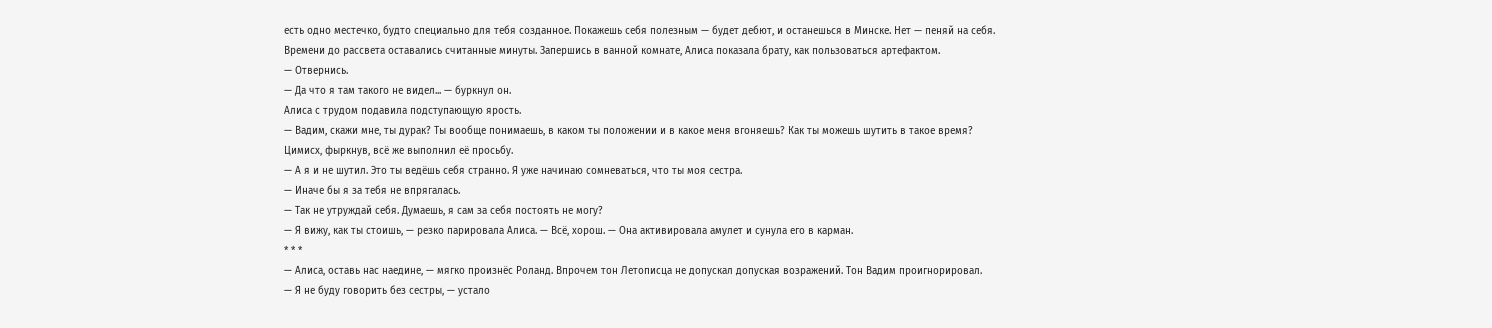есть одно местечко, будто специально для тебя созданное. Покажешь себя полезным — будет дебют, и останешься в Минске. Нет — пеняй на себя.
Времени до рассвета оставались считанные минуты. Запершись в ванной комнате, Алиса показала брату, как пользоваться артефактом.
— Отвернись.
— Да что я там такого не видел... — буркнул он.
Алиса с трудом подавила подступающую ярость.
— Вадим, скажи мне, ты дурак? Ты вообще понимаешь, в каком ты положении и в какое меня вгоняешь? Как ты можешь шутить в такое время?
Цимисх, фыркнув, всё же выполнил её просьбу.
— А я и не шутил. Это ты ведёшь себя странно. Я уже начинаю сомневаться, что ты моя сестра.
— Иначе бы я за тебя не впрягалась.
— Так не утруждай себя. Думаешь, я сам за себя постоять не могу?
— Я вижу, как ты стоишь, — резко парировала Алиса. — Всё, хорош. — Она активировала амулет и сунула его в карман.
* * *
— Алиса, оставь нас наедине, — мягко произнёс Роланд. Впрочем тон Летописца не допускал допуская возражений. Тон Вадим проигнорировал.
— Я не буду говорить без сестры, — устало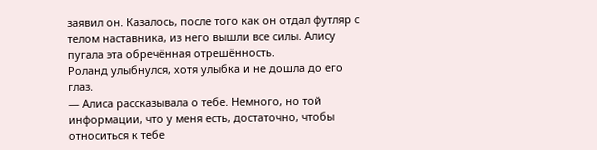заявил он. Казалось, после того как он отдал футляр с телом наставника, из него вышли все силы. Алису пугала эта обречённая отрешённость.
Роланд улыбнулся, хотя улыбка и не дошла до его глаз.
— Алиса рассказывала о тебе. Немного, но той информации, что у меня есть, достаточно, чтобы относиться к тебе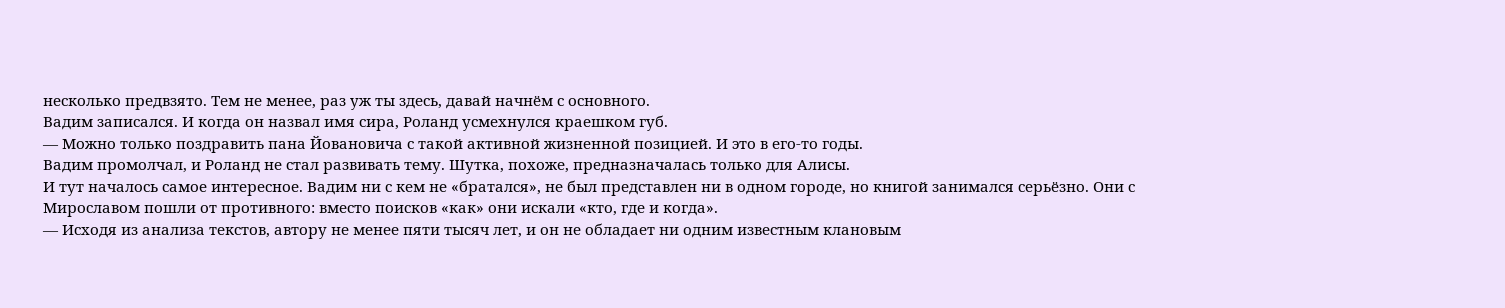несколько предвзято. Тем не менее, раз уж ты здесь, давай начнём с основного.
Вадим записался. И когда он назвал имя сира, Роланд усмехнулся краешком губ.
— Можно только поздравить пана Йовановича с такой активной жизненной позицией. И это в его-то годы.
Вадим промолчал, и Роланд не стал развивать тему. Шутка, похоже, предназначалась только для Алисы.
И тут началось самое интересное. Вадим ни с кем не «братался», не был представлен ни в одном городе, но книгой занимался серьёзно. Они с Мирославом пошли от противного: вместо поисков «как» они искали «кто, где и когда».
— Исходя из анализа текстов, автору не менее пяти тысяч лет, и он не обладает ни одним известным клановым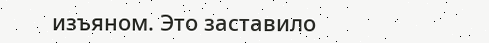изъяном. Это заставило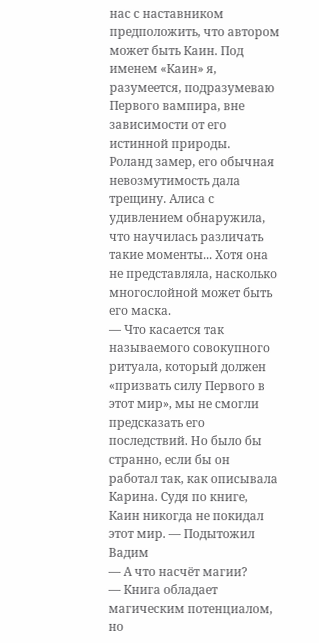нас с наставником предположить, что автором может быть Каин. Под именем «Каин» я, разумеется, подразумеваю Первого вампира, вне зависимости от его истинной природы.
Роланд замер, его обычная невозмутимость дала трещину. Алиса с удивлением обнаружила, что научилась различать такие моменты... Хотя она не представляла, насколько многослойной может быть его маска.
— Что касается так называемого совокупного ритуала, который должен «призвать силу Первого в этот мир», мы не смогли предсказать его последствий. Но было бы странно, если бы он работал так, как описывала Карина. Судя по книге, Каин никогда не покидал этот мир. — Подытожил Вадим
— А что насчёт магии?
— Книга обладает магическим потенциалом, но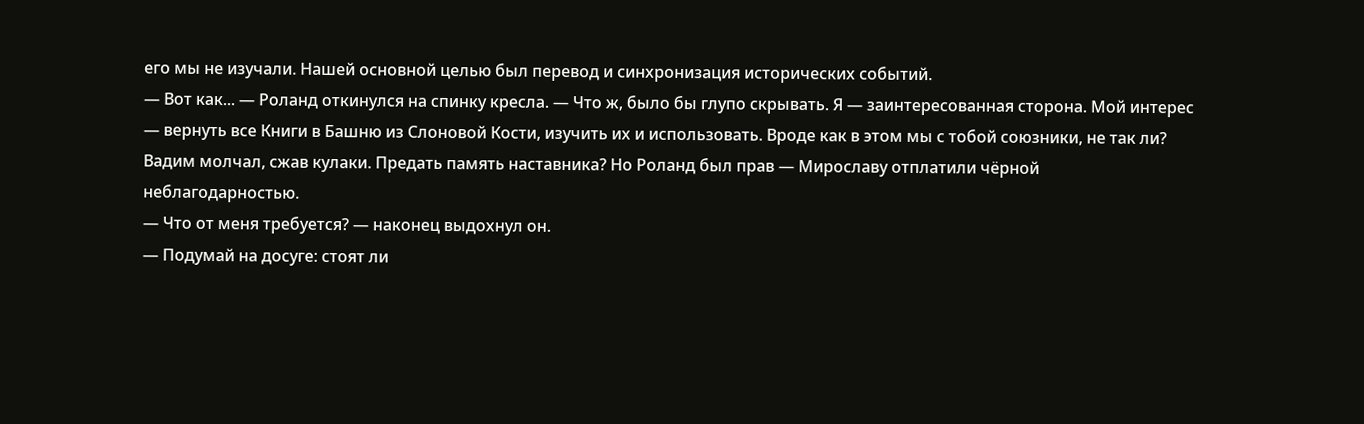его мы не изучали. Нашей основной целью был перевод и синхронизация исторических событий.
— Вот как... — Роланд откинулся на спинку кресла. — Что ж, было бы глупо скрывать. Я — заинтересованная сторона. Мой интерес — вернуть все Книги в Башню из Слоновой Кости, изучить их и использовать. Вроде как в этом мы с тобой союзники, не так ли?
Вадим молчал, сжав кулаки. Предать память наставника? Но Роланд был прав — Мирославу отплатили чёрной неблагодарностью.
— Что от меня требуется? — наконец выдохнул он.
— Подумай на досуге: стоят ли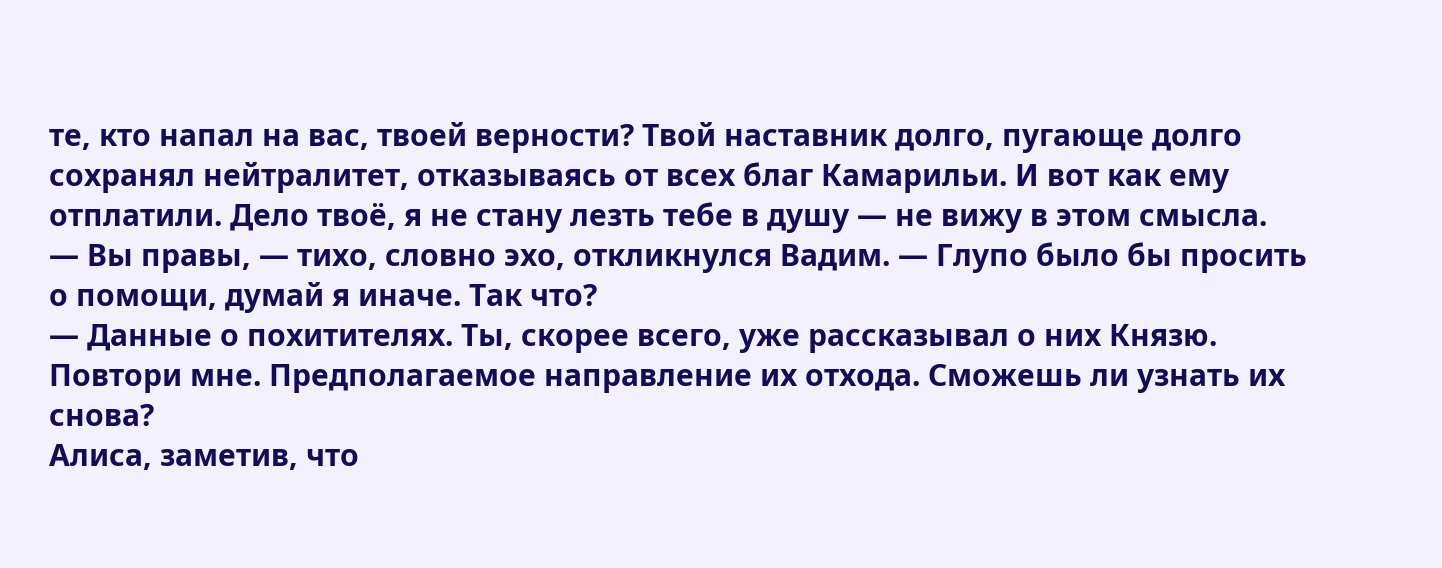те, кто напал на вас, твоей верности? Твой наставник долго, пугающе долго сохранял нейтралитет, отказываясь от всех благ Камарильи. И вот как ему отплатили. Дело твоё, я не стану лезть тебе в душу — не вижу в этом смысла.
— Вы правы, — тихо, словно эхо, откликнулся Вадим. — Глупо было бы просить о помощи, думай я иначе. Так что?
— Данные о похитителях. Ты, скорее всего, уже рассказывал о них Князю. Повтори мне. Предполагаемое направление их отхода. Сможешь ли узнать их снова?
Алиса, заметив, что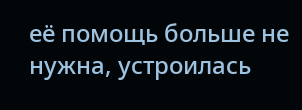её помощь больше не нужна, устроилась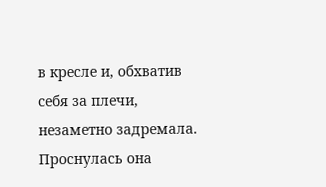в кресле и, обхватив себя за плечи, незаметно задремала. Проснулась она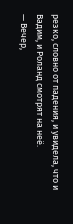резко, словно от падения, и увидела, что и Вадим, и Роланд смотрят на неё.
— Вечер,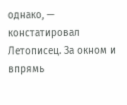однако, — констатировал Летописец. За окном и впрямь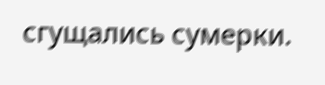сгущались сумерки.